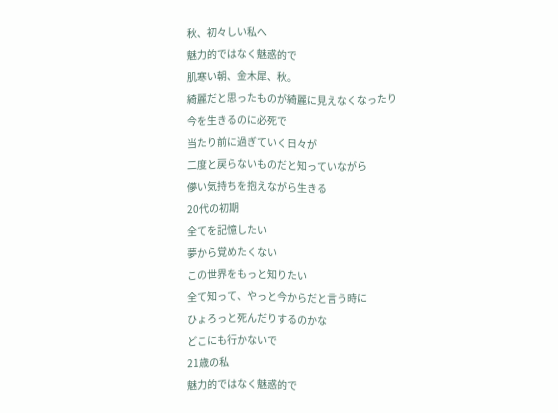秋、初々しい私へ
魅力的ではなく魅惑的で
肌寒い朝、金木犀、秋。
綺麗だと思ったものが綺麗に見えなくなったり
今を生きるのに必死で
当たり前に過ぎていく日々が
二度と戻らないものだと知っていながら
儚い気持ちを抱えながら生きる
20代の初期
全てを記憶したい
夢から覚めたくない
この世界をもっと知りたい
全て知って、やっと今からだと言う時に
ひょろっと死んだりするのかな
どこにも行かないで
21歳の私
魅力的ではなく魅惑的で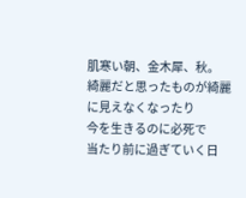肌寒い朝、金木犀、秋。
綺麗だと思ったものが綺麗に見えなくなったり
今を生きるのに必死で
当たり前に過ぎていく日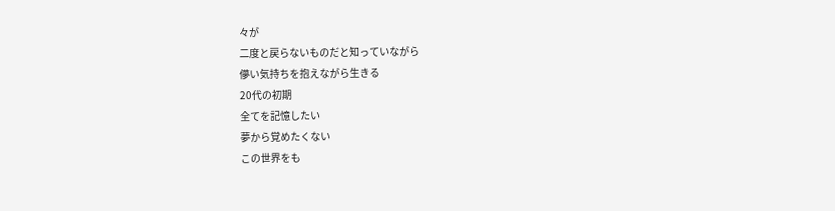々が
二度と戻らないものだと知っていながら
儚い気持ちを抱えながら生きる
20代の初期
全てを記憶したい
夢から覚めたくない
この世界をも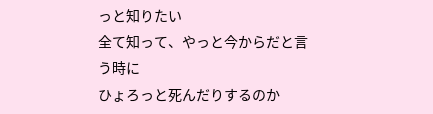っと知りたい
全て知って、やっと今からだと言う時に
ひょろっと死んだりするのか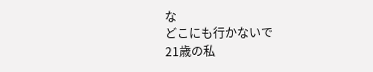な
どこにも行かないで
21歳の私